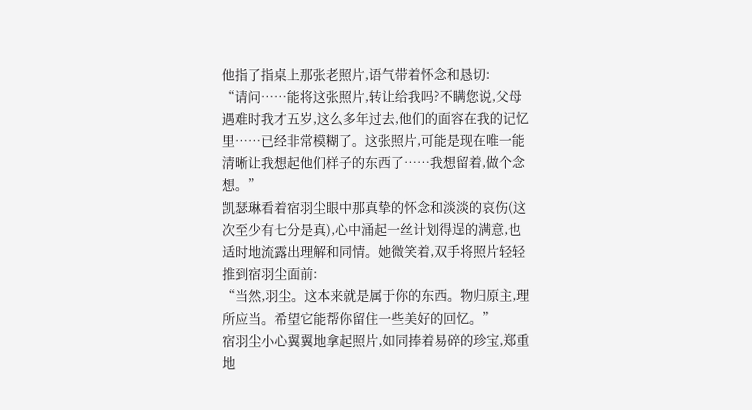他指了指桌上那张老照片,语气带着怀念和恳切:
“请问……能将这张照片,转让给我吗?不瞒您说,父母遇难时我才五岁,这么多年过去,他们的面容在我的记忆里……已经非常模糊了。这张照片,可能是现在唯一能清晰让我想起他们样子的东西了……我想留着,做个念想。”
凯瑟琳看着宿羽尘眼中那真挚的怀念和淡淡的哀伤(这次至少有七分是真),心中涌起一丝计划得逞的满意,也适时地流露出理解和同情。她微笑着,双手将照片轻轻推到宿羽尘面前:
“当然,羽尘。这本来就是属于你的东西。物归原主,理所应当。希望它能帮你留住一些美好的回忆。”
宿羽尘小心翼翼地拿起照片,如同捧着易碎的珍宝,郑重地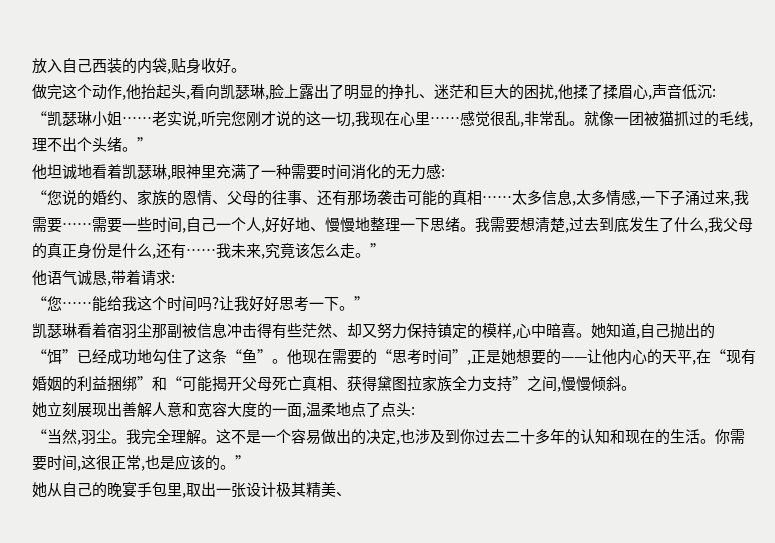放入自己西装的内袋,贴身收好。
做完这个动作,他抬起头,看向凯瑟琳,脸上露出了明显的挣扎、迷茫和巨大的困扰,他揉了揉眉心,声音低沉:
“凯瑟琳小姐……老实说,听完您刚才说的这一切,我现在心里……感觉很乱,非常乱。就像一团被猫抓过的毛线,理不出个头绪。”
他坦诚地看着凯瑟琳,眼神里充满了一种需要时间消化的无力感:
“您说的婚约、家族的恩情、父母的往事、还有那场袭击可能的真相……太多信息,太多情感,一下子涌过来,我需要……需要一些时间,自己一个人,好好地、慢慢地整理一下思绪。我需要想清楚,过去到底发生了什么,我父母的真正身份是什么,还有……我未来,究竟该怎么走。”
他语气诚恳,带着请求:
“您……能给我这个时间吗?让我好好思考一下。”
凯瑟琳看着宿羽尘那副被信息冲击得有些茫然、却又努力保持镇定的模样,心中暗喜。她知道,自己抛出的“饵”已经成功地勾住了这条“鱼”。他现在需要的“思考时间”,正是她想要的——让他内心的天平,在“现有婚姻的利益捆绑”和“可能揭开父母死亡真相、获得黛图拉家族全力支持”之间,慢慢倾斜。
她立刻展现出善解人意和宽容大度的一面,温柔地点了点头:
“当然,羽尘。我完全理解。这不是一个容易做出的决定,也涉及到你过去二十多年的认知和现在的生活。你需要时间,这很正常,也是应该的。”
她从自己的晚宴手包里,取出一张设计极其精美、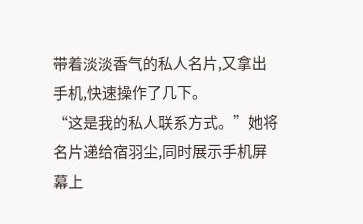带着淡淡香气的私人名片,又拿出手机,快速操作了几下。
“这是我的私人联系方式。”她将名片递给宿羽尘,同时展示手机屏幕上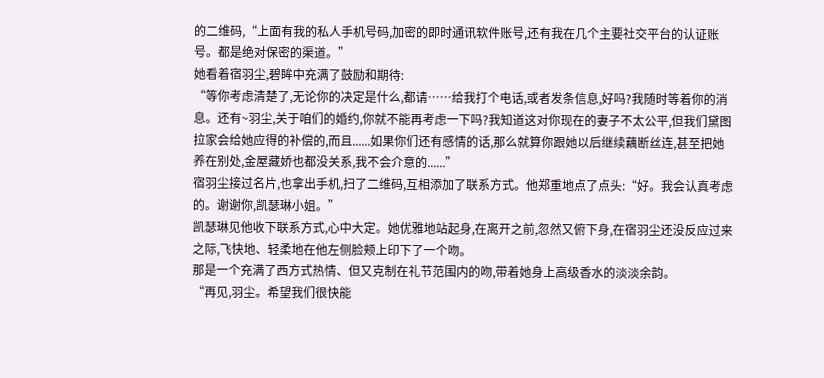的二维码,“上面有我的私人手机号码,加密的即时通讯软件账号,还有我在几个主要社交平台的认证账号。都是绝对保密的渠道。”
她看着宿羽尘,碧眸中充满了鼓励和期待:
“等你考虑清楚了,无论你的决定是什么,都请……给我打个电话,或者发条信息,好吗?我随时等着你的消息。还有~羽尘,关于咱们的婚约,你就不能再考虑一下吗?我知道这对你现在的妻子不太公平,但我们黛图拉家会给她应得的补偿的,而且......如果你们还有感情的话,那么就算你跟她以后继续藕断丝连,甚至把她养在别处,金屋藏娇也都没关系,我不会介意的......”
宿羽尘接过名片,也拿出手机,扫了二维码,互相添加了联系方式。他郑重地点了点头:“好。我会认真考虑的。谢谢你,凯瑟琳小姐。”
凯瑟琳见他收下联系方式,心中大定。她优雅地站起身,在离开之前,忽然又俯下身,在宿羽尘还没反应过来之际,飞快地、轻柔地在他左侧脸颊上印下了一个吻。
那是一个充满了西方式热情、但又克制在礼节范围内的吻,带着她身上高级香水的淡淡余韵。
“再见,羽尘。希望我们很快能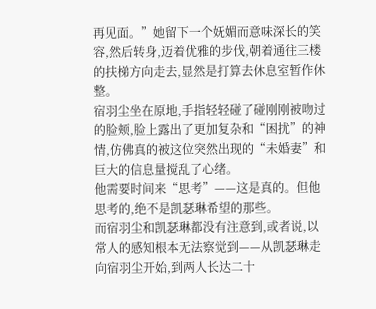再见面。”她留下一个妩媚而意味深长的笑容,然后转身,迈着优雅的步伐,朝着通往三楼的扶梯方向走去,显然是打算去休息室暂作休整。
宿羽尘坐在原地,手指轻轻碰了碰刚刚被吻过的脸颊,脸上露出了更加复杂和“困扰”的神情,仿佛真的被这位突然出现的“未婚妻”和巨大的信息量搅乱了心绪。
他需要时间来“思考”——这是真的。但他思考的,绝不是凯瑟琳希望的那些。
而宿羽尘和凯瑟琳都没有注意到,或者说,以常人的感知根本无法察觉到——从凯瑟琳走向宿羽尘开始,到两人长达二十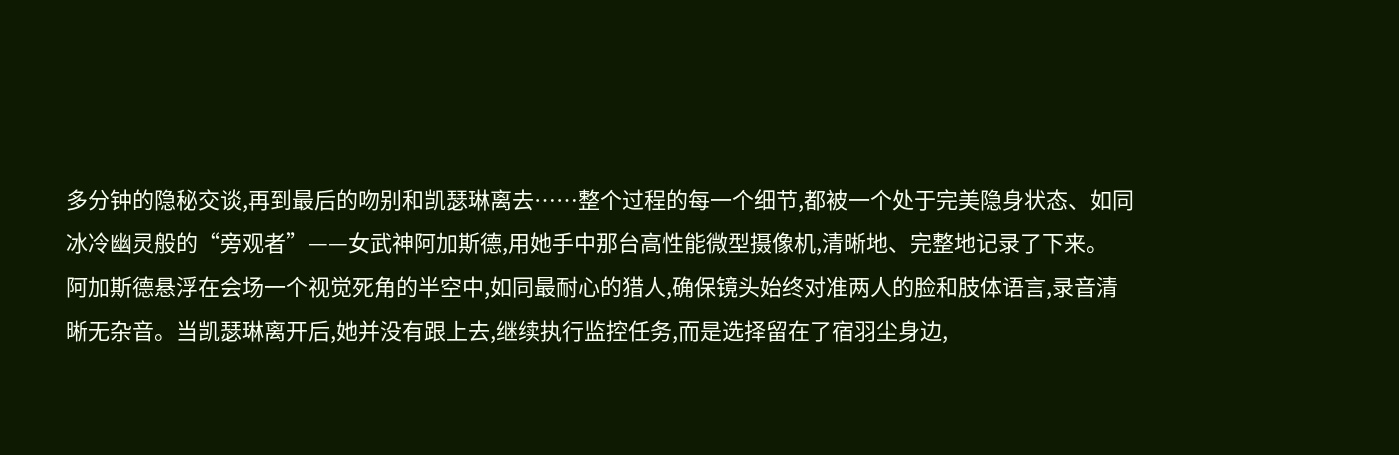多分钟的隐秘交谈,再到最后的吻别和凯瑟琳离去……整个过程的每一个细节,都被一个处于完美隐身状态、如同冰冷幽灵般的“旁观者”——女武神阿加斯德,用她手中那台高性能微型摄像机,清晰地、完整地记录了下来。
阿加斯德悬浮在会场一个视觉死角的半空中,如同最耐心的猎人,确保镜头始终对准两人的脸和肢体语言,录音清晰无杂音。当凯瑟琳离开后,她并没有跟上去,继续执行监控任务,而是选择留在了宿羽尘身边,